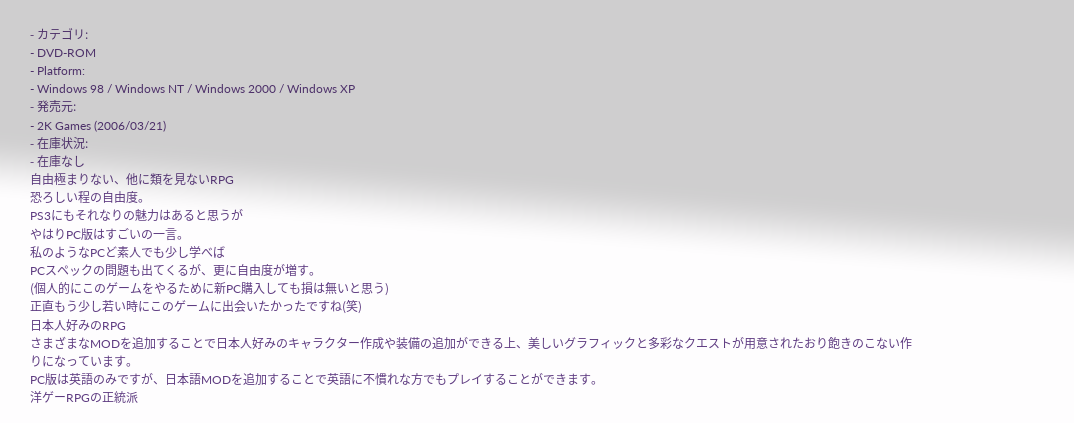- カテゴリ:
- DVD-ROM
- Platform:
- Windows 98 / Windows NT / Windows 2000 / Windows XP
- 発売元:
- 2K Games (2006/03/21)
- 在庫状況:
- 在庫なし
自由極まりない、他に類を見ないRPG
恐ろしい程の自由度。
PS3にもそれなりの魅力はあると思うが
やはりPC版はすごいの一言。
私のようなPCど素人でも少し学べば
PCスペックの問題も出てくるが、更に自由度が増す。
(個人的にこのゲームをやるために新PC購入しても損は無いと思う)
正直もう少し若い時にこのゲームに出会いたかったですね(笑)
日本人好みのRPG
さまざまなMODを追加することで日本人好みのキャラクター作成や装備の追加ができる上、美しいグラフィックと多彩なクエストが用意されたおり飽きのこない作りになっています。
PC版は英語のみですが、日本語MODを追加することで英語に不慣れな方でもプレイすることができます。
洋ゲーRPGの正統派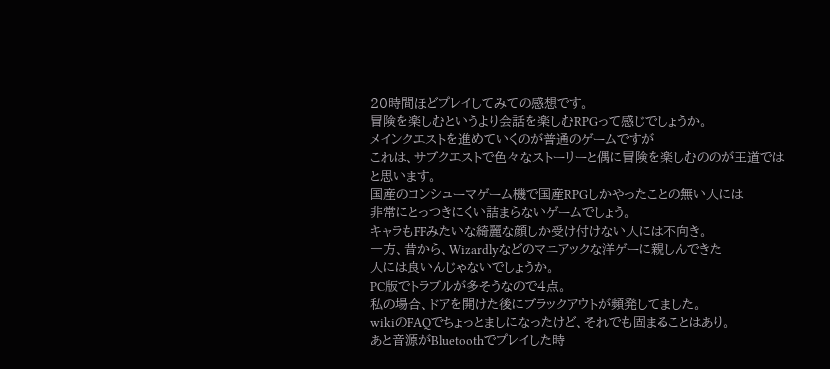20時間ほどプレイしてみての感想です。
冒険を楽しむというより会話を楽しむRPGって感じでしょうか。
メインクエストを進めていくのが普通のゲームですが
これは、サブクエストで色々なストーリーと偶に冒険を楽しむののが王道では
と思います。
国産のコンシューマゲーム機で国産RPGしかやったことの無い人には
非常にとっつきにくい詰まらないゲームでしょう。
キャラもFFみたいな綺麗な顔しか受け付けない人には不向き。
一方、昔から、Wizardlyなどのマニアックな洋ゲーに親しんできた
人には良いんじゃないでしょうか。
PC版でトラブルが多そうなので4点。
私の場合、ドアを開けた後にブラックアウトが頻発してました。
wikiのFAQでちょっとましになったけど、それでも固まることはあり。
あと音源がBluetoothでプレイした時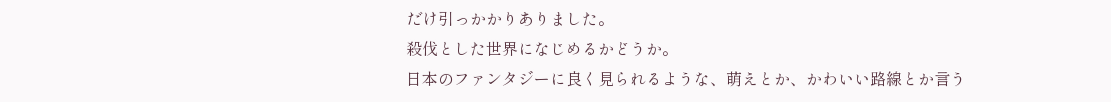だけ引っかかりありました。
殺伐とした世界になじめるかどうか。
日本のファンタジーに良く見られるような、萌えとか、かわいい路線とか言う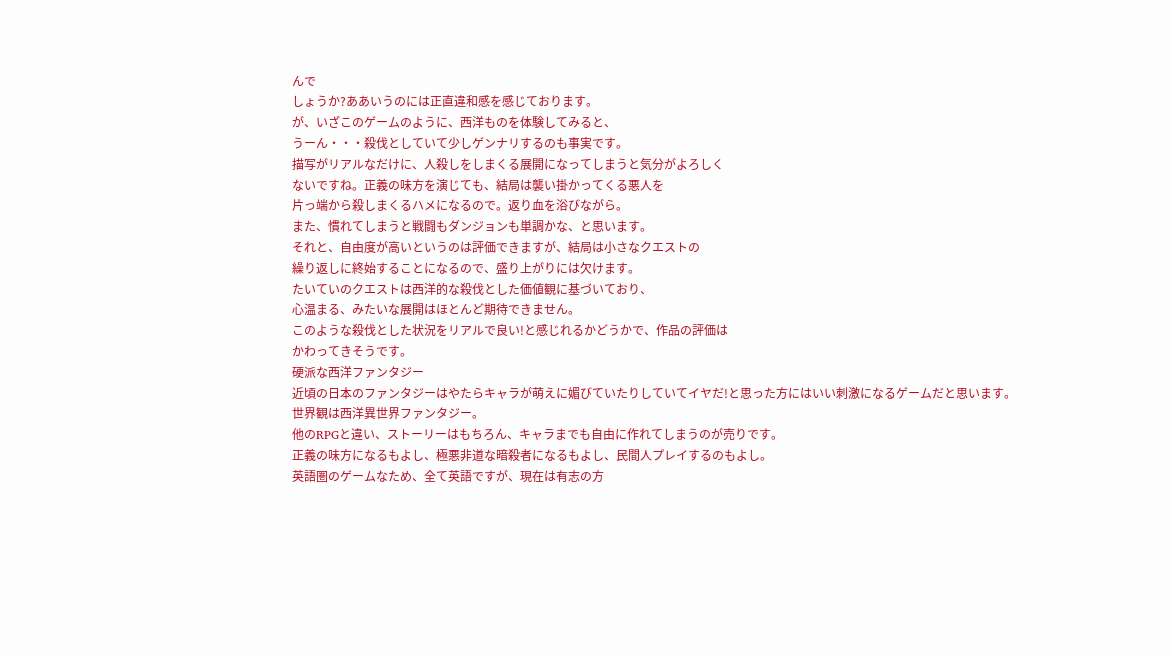んで
しょうか?ああいうのには正直違和感を感じております。
が、いざこのゲームのように、西洋ものを体験してみると、
うーん・・・殺伐としていて少しゲンナリするのも事実です。
描写がリアルなだけに、人殺しをしまくる展開になってしまうと気分がよろしく
ないですね。正義の味方を演じても、結局は襲い掛かってくる悪人を
片っ端から殺しまくるハメになるので。返り血を浴びながら。
また、慣れてしまうと戦闘もダンジョンも単調かな、と思います。
それと、自由度が高いというのは評価できますが、結局は小さなクエストの
繰り返しに終始することになるので、盛り上がりには欠けます。
たいていのクエストは西洋的な殺伐とした価値観に基づいており、
心温まる、みたいな展開はほとんど期待できません。
このような殺伐とした状況をリアルで良い!と感じれるかどうかで、作品の評価は
かわってきそうです。
硬派な西洋ファンタジー
近頃の日本のファンタジーはやたらキャラが萌えに媚びていたりしていてイヤだ!と思った方にはいい刺激になるゲームだと思います。
世界観は西洋異世界ファンタジー。
他のRPGと違い、ストーリーはもちろん、キャラまでも自由に作れてしまうのが売りです。
正義の味方になるもよし、極悪非道な暗殺者になるもよし、民間人プレイするのもよし。
英語圏のゲームなため、全て英語ですが、現在は有志の方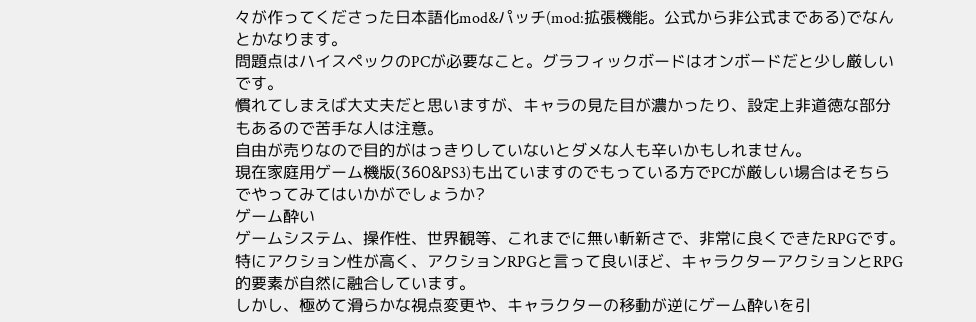々が作ってくださった日本語化mod&パッチ(mod:拡張機能。公式から非公式まである)でなんとかなります。
問題点はハイスペックのPCが必要なこと。グラフィックボードはオンボードだと少し厳しいです。
慣れてしまえば大丈夫だと思いますが、キャラの見た目が濃かったり、設定上非道徳な部分もあるので苦手な人は注意。
自由が売りなので目的がはっきりしていないとダメな人も辛いかもしれません。
現在家庭用ゲーム機版(360&PS3)も出ていますのでもっている方でPCが厳しい場合はそちらでやってみてはいかがでしょうか?
ゲーム酔い
ゲームシステム、操作性、世界観等、これまでに無い斬新さで、非常に良くできたRPGです。特にアクション性が高く、アクションRPGと言って良いほど、キャラクターアクションとRPG的要素が自然に融合しています。
しかし、極めて滑らかな視点変更や、キャラクターの移動が逆にゲーム酔いを引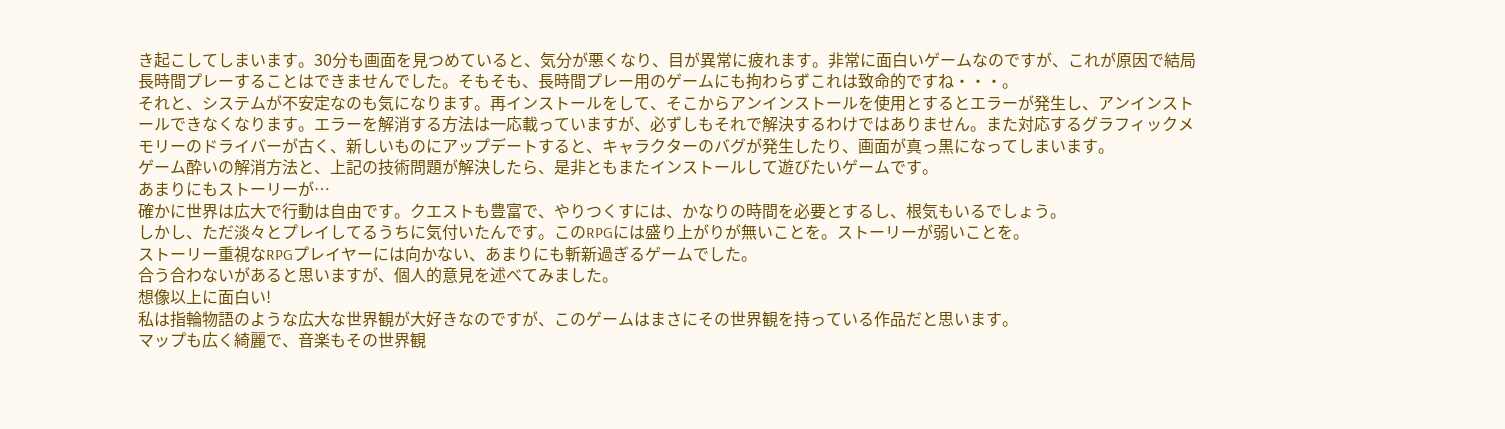き起こしてしまいます。30分も画面を見つめていると、気分が悪くなり、目が異常に疲れます。非常に面白いゲームなのですが、これが原因で結局長時間プレーすることはできませんでした。そもそも、長時間プレー用のゲームにも拘わらずこれは致命的ですね・・・。
それと、システムが不安定なのも気になります。再インストールをして、そこからアンインストールを使用とするとエラーが発生し、アンインストールできなくなります。エラーを解消する方法は一応載っていますが、必ずしもそれで解決するわけではありません。また対応するグラフィックメモリーのドライバーが古く、新しいものにアップデートすると、キャラクターのバグが発生したり、画面が真っ黒になってしまいます。
ゲーム酔いの解消方法と、上記の技術問題が解決したら、是非ともまたインストールして遊びたいゲームです。
あまりにもストーリーが…
確かに世界は広大で行動は自由です。クエストも豊富で、やりつくすには、かなりの時間を必要とするし、根気もいるでしょう。
しかし、ただ淡々とプレイしてるうちに気付いたんです。このRPGには盛り上がりが無いことを。ストーリーが弱いことを。
ストーリー重視なRPGプレイヤーには向かない、あまりにも斬新過ぎるゲームでした。
合う合わないがあると思いますが、個人的意見を述べてみました。
想像以上に面白い!
私は指輪物語のような広大な世界観が大好きなのですが、このゲームはまさにその世界観を持っている作品だと思います。
マップも広く綺麗で、音楽もその世界観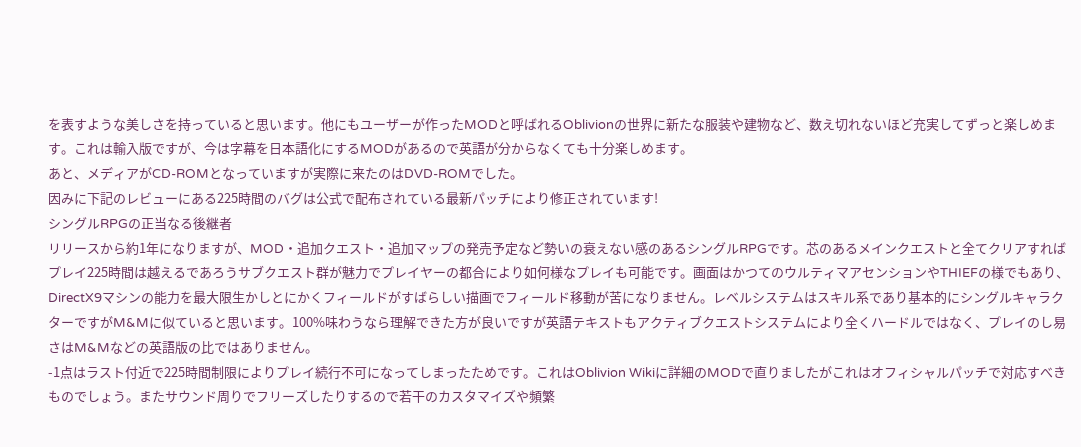を表すような美しさを持っていると思います。他にもユーザーが作ったMODと呼ばれるOblivionの世界に新たな服装や建物など、数え切れないほど充実してずっと楽しめます。これは輸入版ですが、今は字幕を日本語化にするMODがあるので英語が分からなくても十分楽しめます。
あと、メディアがCD-ROMとなっていますが実際に来たのはDVD-ROMでした。
因みに下記のレビューにある225時間のバグは公式で配布されている最新パッチにより修正されています!
シングルRPGの正当なる後継者
リリースから約1年になりますが、MOD・追加クエスト・追加マップの発売予定など勢いの衰えない感のあるシングルRPGです。芯のあるメインクエストと全てクリアすればプレイ225時間は越えるであろうサブクエスト群が魅力でプレイヤーの都合により如何様なプレイも可能です。画面はかつてのウルティマアセンションやTHIEFの様でもあり、DirectX9マシンの能力を最大限生かしとにかくフィールドがすばらしい描画でフィールド移動が苦になりません。レベルシステムはスキル系であり基本的にシングルキャラクターですがM&Mに似ていると思います。100%味わうなら理解できた方が良いですが英語テキストもアクティブクエストシステムにより全くハードルではなく、プレイのし易さはM&Mなどの英語版の比ではありません。
-1点はラスト付近で225時間制限によりプレイ続行不可になってしまったためです。これはOblivion Wikiに詳細のMODで直りましたがこれはオフィシャルパッチで対応すべきものでしょう。またサウンド周りでフリーズしたりするので若干のカスタマイズや頻繁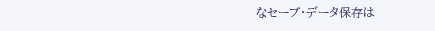なセーブ・データ保存は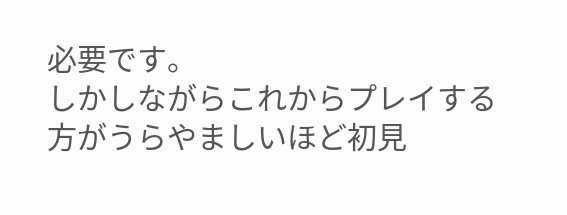必要です。
しかしながらこれからプレイする方がうらやましいほど初見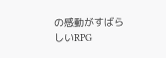の感動がすばらしいRPG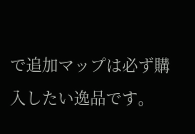で追加マップは必ず購入したい逸品です。